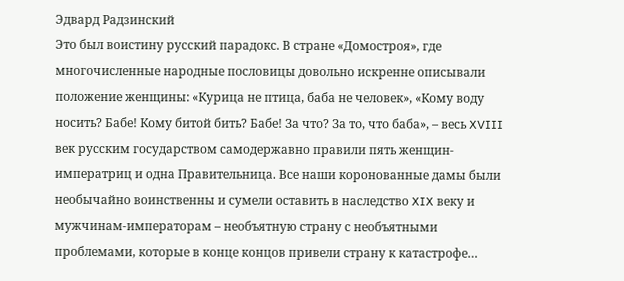Эдвард Радзинский
Это был воистину русский парадокс. В стране «Домостроя», где многочисленные народные пословицы довольно искренне описывали положение женщины: «Курица не птица, баба не человек», «Кому воду носить? Бабе! Кому битой бить? Бабе! За что? За то, что баба», – весь XVIII век русским государством самодержавно правили пять женщин-императриц и одна Правительница. Все наши коронованные дамы были необычайно воинственны и сумели оставить в наследство XIX веку и мужчинам-императорам – необъятную страну с необъятными проблемами, которые в конце концов привели страну к катастрофе…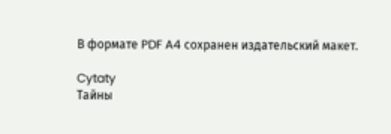В формате PDF A4 сохранен издательский макет.

Cytaty
Тайны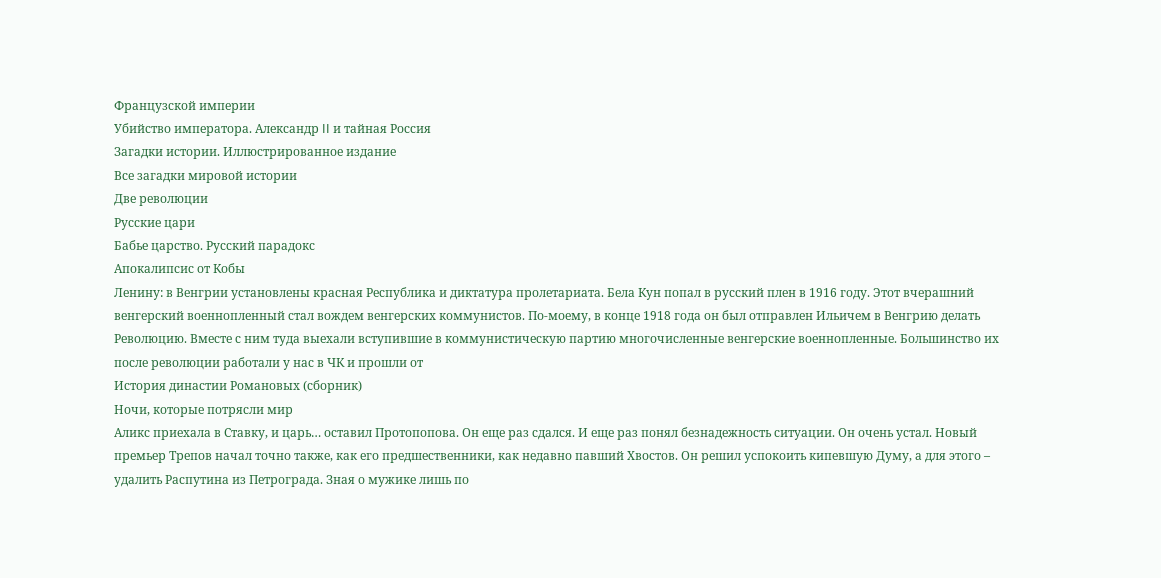Французской империи
Убийство императора. Александр II и тайная Россия
Загадки истории. Иллюстрированное издание
Все загадки мировой истории
Две революции
Русские цари
Бабье царство. Русский парадокс
Апокалипсис от Кобы
Ленину: в Венгрии установлены красная Республика и диктатура пролетариата. Бела Кун попал в русский плен в 1916 году. Этот вчерашний венгерский военнопленный стал вождем венгерских коммунистов. По-моему, в конце 1918 года он был отправлен Ильичем в Венгрию делать Революцию. Вместе с ним туда выехали вступившие в коммунистическую партию многочисленные венгерские военнопленные. Большинство их после революции работали у нас в ЧК и прошли от
История династии Романовых (сборник)
Ночи, которые потрясли мир
Аликс приехала в Ставку, и царь… оставил Протопопова. Он еще раз сдался. И еще раз понял безнадежность ситуации. Он очень устал. Новый премьер Трепов начал точно также, как его предшественники, как недавно павший Хвостов. Он решил успокоить кипевшую Думу, а для этого – удалить Распутина из Петрограда. Зная о мужике лишь по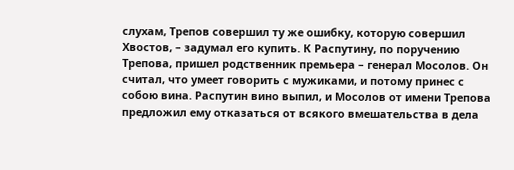слухам, Трепов совершил ту же ошибку, которую совершил Хвостов, – задумал его купить. К Распутину, по поручению Трепова, пришел родственник премьера – генерал Мосолов. Он считал, что умеет говорить с мужиками, и потому принес с собою вина. Распутин вино выпил, и Мосолов от имени Трепова предложил ему отказаться от всякого вмешательства в дела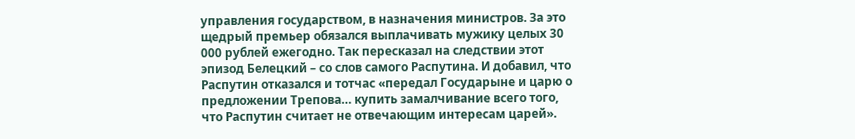управления государством, в назначения министров. За это щедрый премьер обязался выплачивать мужику целых 30 000 рублей ежегодно. Так пересказал на следствии этот эпизод Белецкий – со слов самого Распутина. И добавил, что Распутин отказался и тотчас «передал Государыне и царю о предложении Трепова… купить замалчивание всего того, что Распутин считает не отвечающим интересам царей».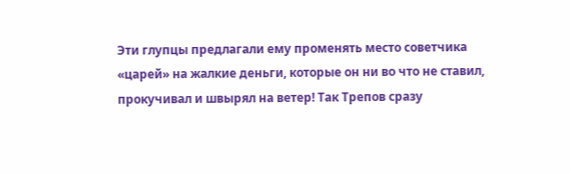Эти глупцы предлагали ему променять место советчика «царей» на жалкие деньги, которые он ни во что не ставил, прокучивал и швырял на ветер! Так Трепов сразу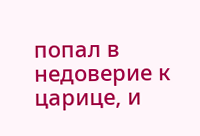попал в недоверие к царице, и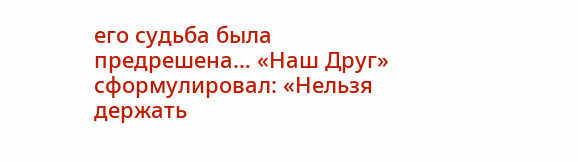его судьба была предрешена… «Наш Друг» сформулировал: «Нельзя держать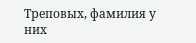Треповых, фамилия у них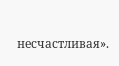несчастливая».